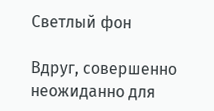Светлый фон

Вдруг, совершенно неожиданно для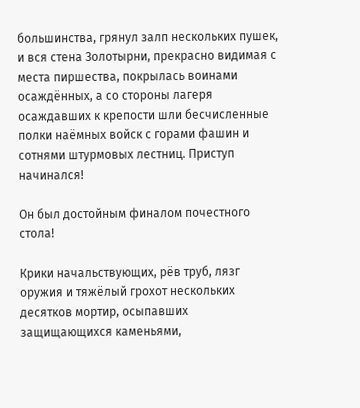большинства, грянул залп нескольких пушек, и вся стена Золотырни, прекрасно видимая с места пиршества, покрылась воинами осаждённых, а со стороны лагеря осаждавших к крепости шли бесчисленные полки наёмных войск с горами фашин и сотнями штурмовых лестниц. Приступ начинался!

Он был достойным финалом почестного стола!

Крики начальствующих, рёв труб, лязг оружия и тяжёлый грохот нескольких десятков мортир, осыпавших защищающихся каменьями,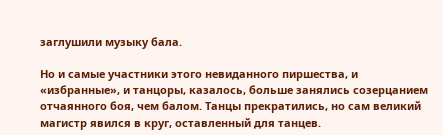заглушили музыку бала.

Но и самые участники этого невиданного пиршества, и «избранные», и танцоры, казалось, больше занялись созерцанием отчаянного боя, чем балом. Танцы прекратились, но сам великий магистр явился в круг, оставленный для танцев.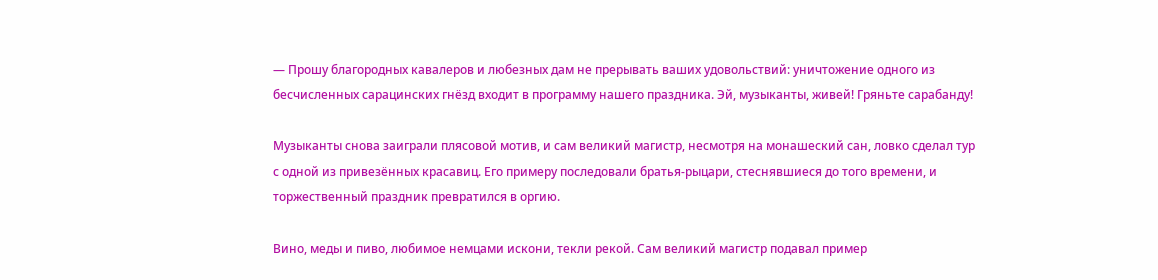— Прошу благородных кавалеров и любезных дам не прерывать ваших удовольствий: уничтожение одного из бесчисленных сарацинских гнёзд входит в программу нашего праздника. Эй, музыканты, живей! Гряньте сарабанду!

Музыканты снова заиграли плясовой мотив, и сам великий магистр, несмотря на монашеский сан, ловко сделал тур с одной из привезённых красавиц. Его примеру последовали братья-рыцари, стеснявшиеся до того времени, и торжественный праздник превратился в оргию.

Вино, меды и пиво, любимое немцами искони, текли рекой. Сам великий магистр подавал пример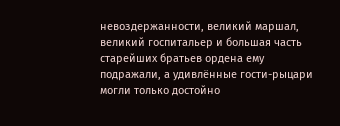невоздержанности, великий маршал, великий госпитальер и большая часть старейших братьев ордена ему подражали, а удивлённые гости-рыцари могли только достойно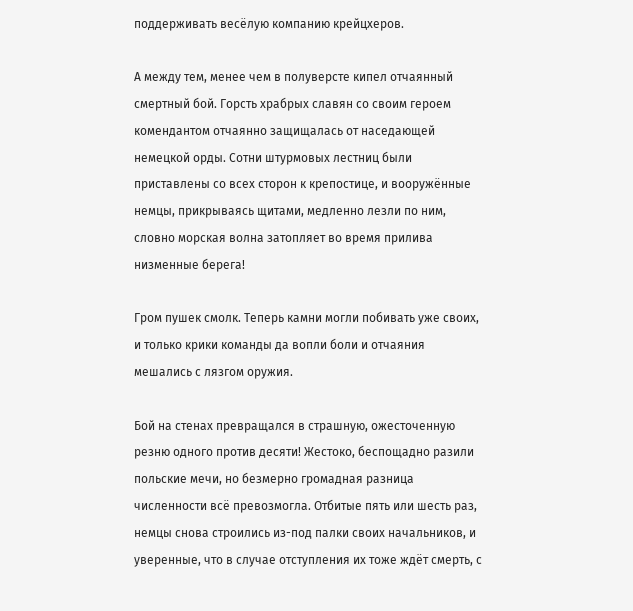поддерживать весёлую компанию крейцхеров.

А между тем, менее чем в полуверсте кипел отчаянный смертный бой. Горсть храбрых славян со своим героем комендантом отчаянно защищалась от наседающей немецкой орды. Сотни штурмовых лестниц были приставлены со всех сторон к крепостице, и вооружённые немцы, прикрываясь щитами, медленно лезли по ним, словно морская волна затопляет во время прилива низменные берега!

Гром пушек смолк. Теперь камни могли побивать уже своих, и только крики команды да вопли боли и отчаяния мешались с лязгом оружия.

Бой на стенах превращался в страшную, ожесточенную резню одного против десяти! Жестоко, беспощадно разили польские мечи, но безмерно громадная разница численности всё превозмогла. Отбитые пять или шесть раз, немцы снова строились из-под палки своих начальников, и уверенные, что в случае отступления их тоже ждёт смерть, с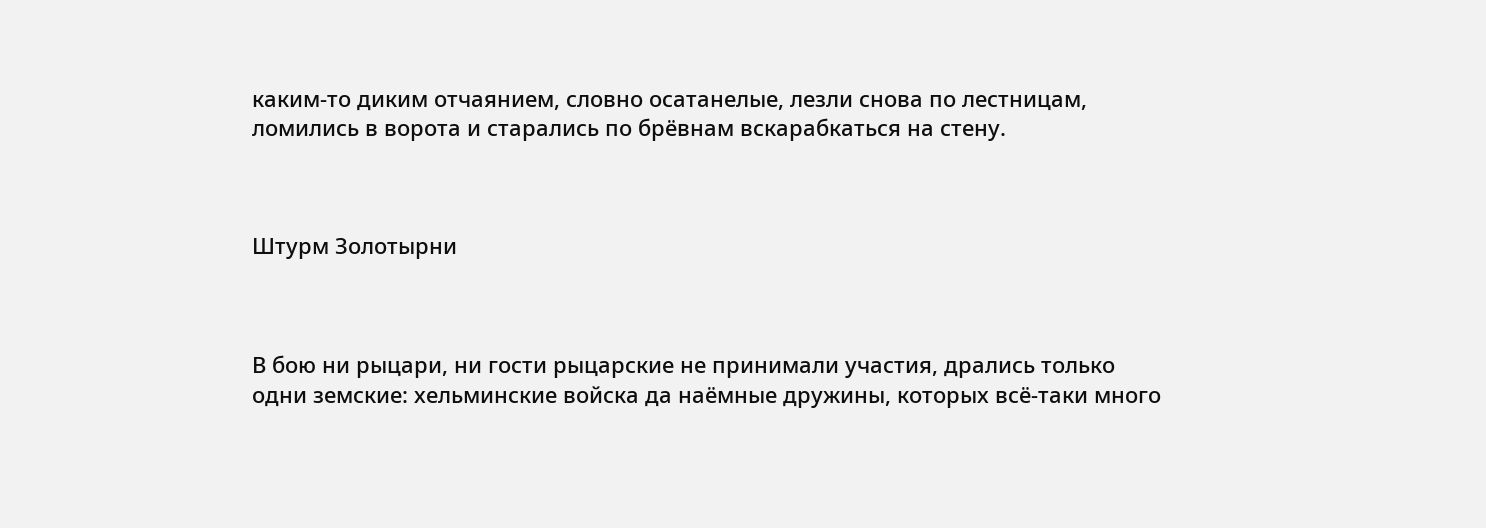каким-то диким отчаянием, словно осатанелые, лезли снова по лестницам, ломились в ворота и старались по брёвнам вскарабкаться на стену.



Штурм Золотырни



В бою ни рыцари, ни гости рыцарские не принимали участия, дрались только одни земские: хельминские войска да наёмные дружины, которых всё-таки много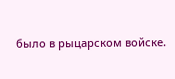было в рыцарском войске.